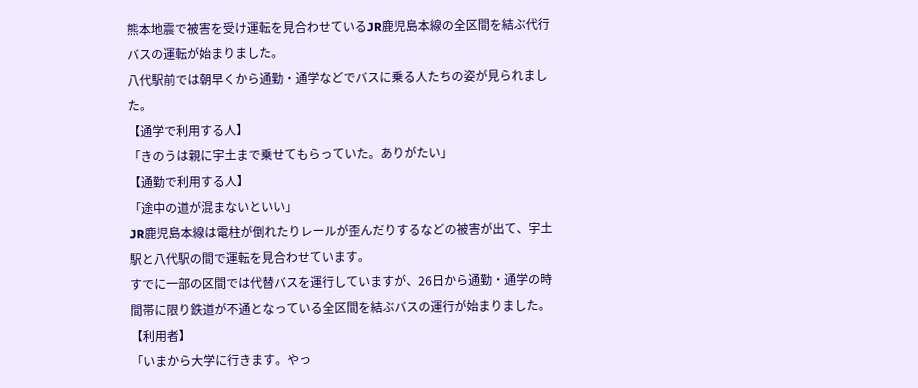熊本地震で被害を受け運転を見合わせているJR鹿児島本線の全区間を結ぶ代行バスの運転が始まりました。
八代駅前では朝早くから通勤・通学などでバスに乗る人たちの姿が見られました。
【通学で利用する人】
「きのうは親に宇土まで乗せてもらっていた。ありがたい」
【通勤で利用する人】
「途中の道が混まないといい」
JR鹿児島本線は電柱が倒れたりレールが歪んだりするなどの被害が出て、宇土駅と八代駅の間で運転を見合わせています。
すでに一部の区間では代替バスを運行していますが、26日から通勤・通学の時間帯に限り鉄道が不通となっている全区間を結ぶバスの運行が始まりました。
【利用者】
「いまから大学に行きます。やっ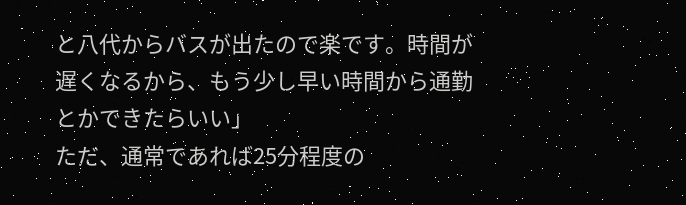と八代からバスが出たので楽です。時間が遅くなるから、もう少し早い時間から通勤とかできたらいい」
ただ、通常であれば25分程度の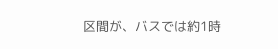区間が、バスでは約1時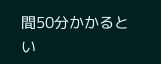間50分かかるとい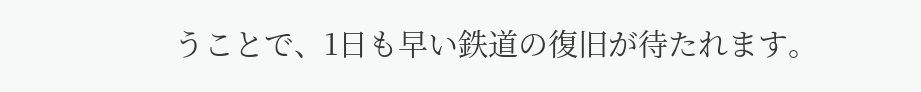うことで、1日も早い鉄道の復旧が待たれます。